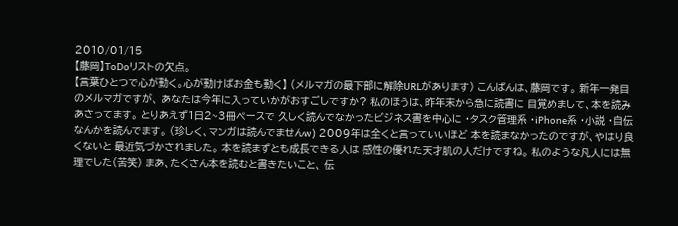2010/01/15
【藤岡】ToDoリストの欠点。
【言葉ひとつで心が動く。心が動けばお金も動く】 (メルマガの最下部に解除URLがあります) こんばんは、藤岡です。 新年一発目のメルマガですが、 あなたは今年に入っていかがおすごしですか? 私のほうは、昨年末から急に読書に 目覚めまして、本を読みあさってます。 とりあえず1日2~3冊ペースで 久しく読んでなかったビジネス書を中心に ・タスク管理系 ・iPhone系 ・小説 ・自伝 なんかを読んでます。 (珍しく、マンガは読んでませんw) 2009年は全くと言っていいほど 本を読まなかったのですが、やはり良くないと 最近気づかされました。 本を読まずとも成長できる人は 感性の優れた天才肌の人だけですね。 私のような凡人には無理でした(苦笑) まあ、たくさん本を読むと書きたいこと、 伝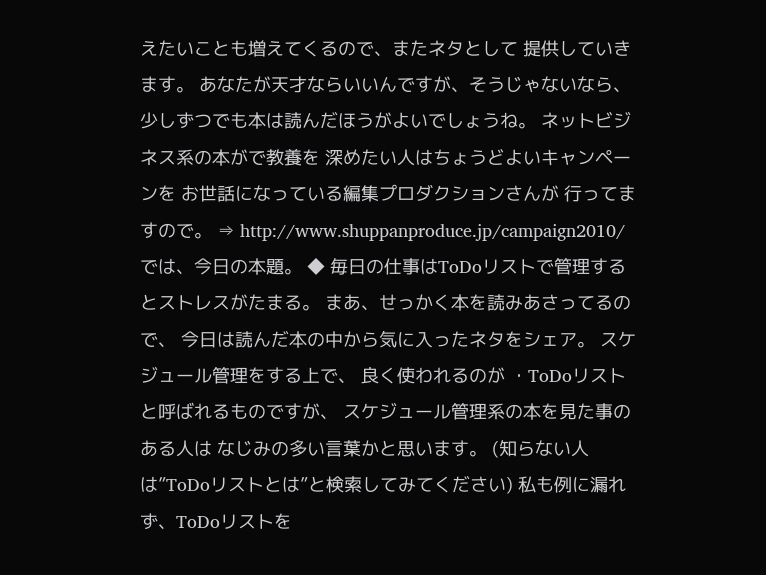えたいことも増えてくるので、またネタとして 提供していきます。 あなたが天才ならいいんですが、そうじゃないなら、 少しずつでも本は読んだほうがよいでしょうね。 ネットビジネス系の本がで教養を 深めたい人はちょうどよいキャンペーンを お世話になっている編集プロダクションさんが 行ってますので。 ⇒ http://www.shuppanproduce.jp/campaign2010/ では、今日の本題。 ◆ 毎日の仕事はToDoリストで管理するとストレスがたまる。 まあ、せっかく本を読みあさってるので、 今日は読んだ本の中から気に入ったネタをシェア。 スケジュール管理をする上で、 良く使われるのが ・ToDoリスト と呼ばれるものですが、 スケジュール管理系の本を見た事のある人は なじみの多い言葉かと思います。 (知らない人は”ToDoリストとは”と検索してみてください) 私も例に漏れず、ToDoリストを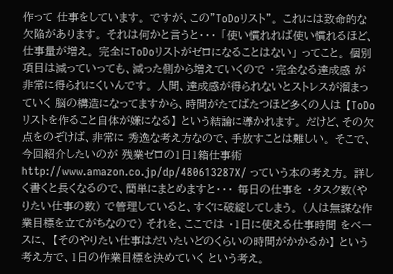作って 仕事をしています。 ですが、この”ToDoリスト”。 これには致命的な欠陥があります。 それは何かと言うと・・・ 「使い慣れれば使い慣れるほど、仕事量が増え。 完全にToDoリストがゼロになることはない」 ってこと。 個別項目は減っていっても、減った側から増えていくので ・完全なる達成感 が非常に得られにくいんです。 人間、達成感が得られないとストレスが溜まっていく 脳の構造になってますから、時間がたてばたつほど多くの人は 【ToDoリストを作ること自体が嫌になる】 という結論に導かれます。 だけど、その欠点をのぞけば、非常に 秀逸な考え方なので、手放すことは難しい。 そこで、今回紹介したいのが 残業ゼロの1日1箱仕事術 http://www.amazon.co.jp/dp/480613287X/ っていう本の考え方。 詳しく書くと長くなるので、簡単にまとめますと・・・ 毎日の仕事を ・タスク数(やりたい仕事の数) で管理していると、すぐに破綻してしまう。 (人は無謀な作業目標を立てがちなので) それを、ここでは ・1日に使える仕事時間 をベースに、 【そのやりたい仕事はだいたいどのくらいの時間がかかるか】 という考え方で、1日の作業目標を決めていく という考え。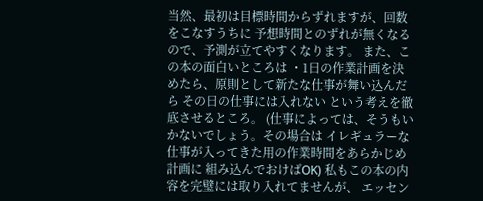当然、最初は目標時間からずれますが、回数をこなすうちに 予想時間とのずれが無くなるので、予測が立てやすくなります。 また、この本の面白いところは ・1日の作業計画を決めたら、原則として新たな仕事が舞い込んだら その日の仕事には入れない という考えを徹底させるところ。 (仕事によっては、そうもいかないでしょう。その場合は イレギュラーな仕事が入ってきた用の作業時間をあらかじめ計画に 組み込んでおけばOK) 私もこの本の内容を完璧には取り入れてませんが、 エッセン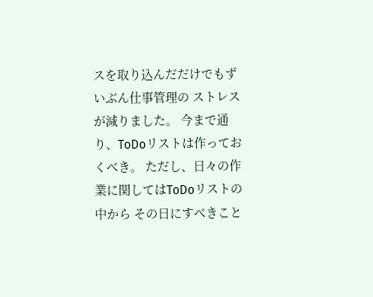スを取り込んだだけでもずいぶん仕事管理の ストレスが減りました。 今まで通り、ToDoリストは作っておくべき。 ただし、日々の作業に関してはToDoリストの中から その日にすべきこと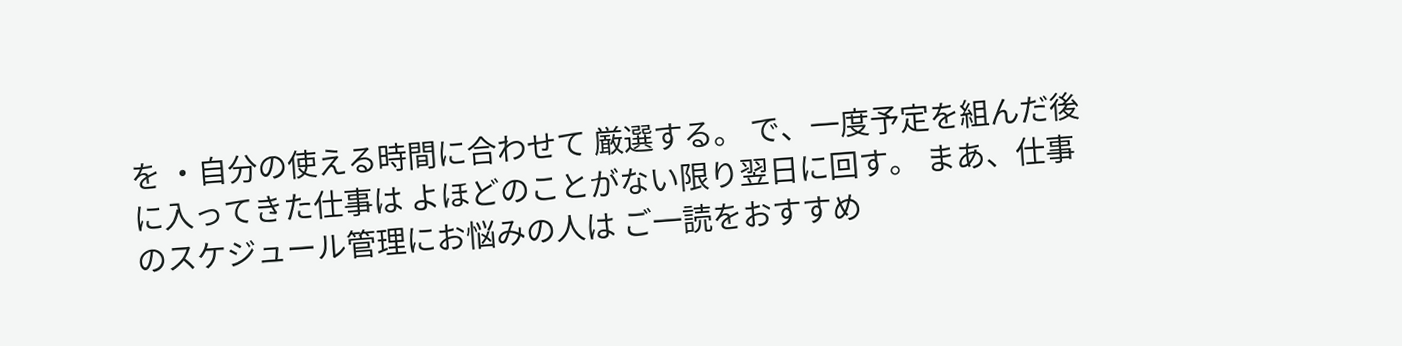を ・自分の使える時間に合わせて 厳選する。 で、一度予定を組んだ後に入ってきた仕事は よほどのことがない限り翌日に回す。 まあ、仕事のスケジュール管理にお悩みの人は ご一読をおすすめ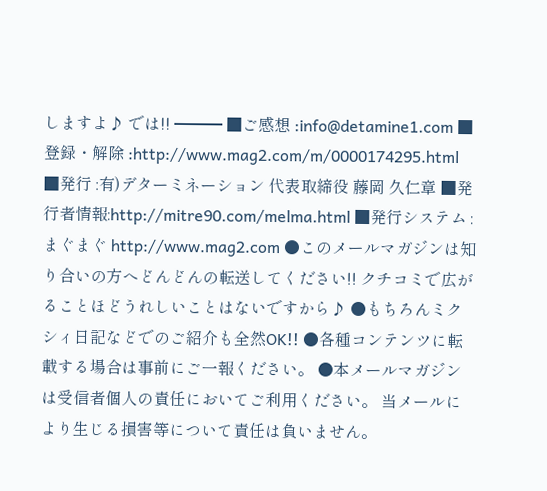しますよ♪ では!! ━━━ ■ご感想 :info@detamine1.com ■登録・解除 :http://www.mag2.com/m/0000174295.html ■発行 :有)デターミネーション 代表取締役 藤岡 久仁章 ■発行者情報:http://mitre90.com/melma.html ■発行システム : まぐまぐ http://www.mag2.com ●このメールマガジンは知り合いの方へどんどんの転送してください!! クチコミで広がることほどうれしいことはないですから♪ ●もちろんミクシィ日記などでのご紹介も全然OK!! ●各種コンテンツに転載する場合は事前にご一報ください。 ●本メールマガジンは受信者個人の責任においてご利用ください。 当メールにより生じる損害等について責任は負いません。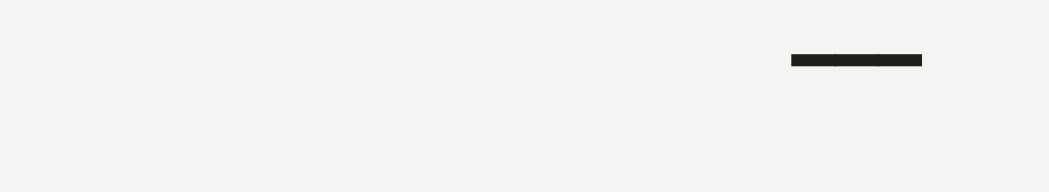━━━